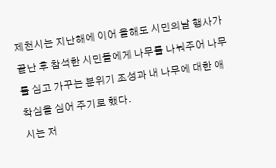제천시는 지난해에 이어 올해도 시민의날 행사가 끝난 후 참석한 시민들에게 나무를 나눠주어 나무를 심고 가꾸는 분위기 조성과 내 나무에 대한 애착심을 심어 주기로 했다.
시는 저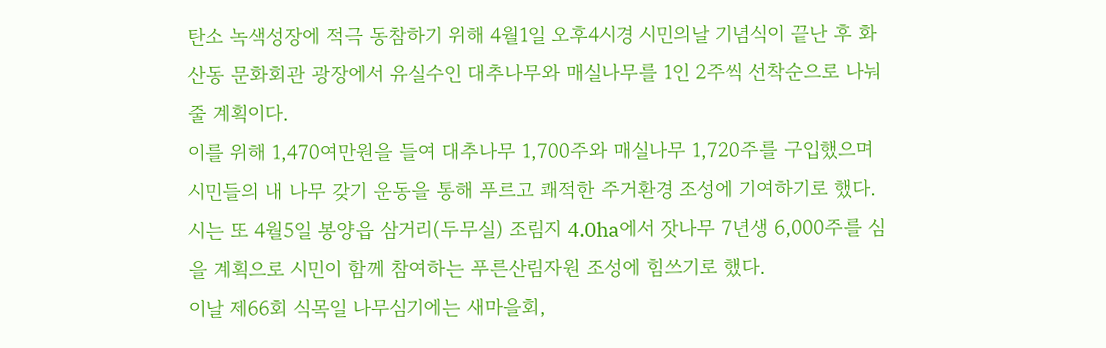탄소 녹색성장에 적극 동참하기 위해 4월1일 오후4시경 시민의날 기념식이 끝난 후 화산동 문화회관 광장에서 유실수인 대추나무와 매실나무를 1인 2주씩 선착순으로 나눠줄 계획이다.
이를 위해 1,470여만원을 들여 대추나무 1,700주와 매실나무 1,720주를 구입했으며 시민들의 내 나무 갖기 운동을 통해 푸르고 쾌적한 주거환경 조성에 기여하기로 했다.
시는 또 4월5일 봉양읍 삼거리(두무실) 조림지 4.0ha에서 잣나무 7년생 6,000주를 심을 계획으로 시민이 함께 참여하는 푸른산림자원 조성에 힘쓰기로 했다.
이날 제66회 식목일 나무심기에는 새마을회,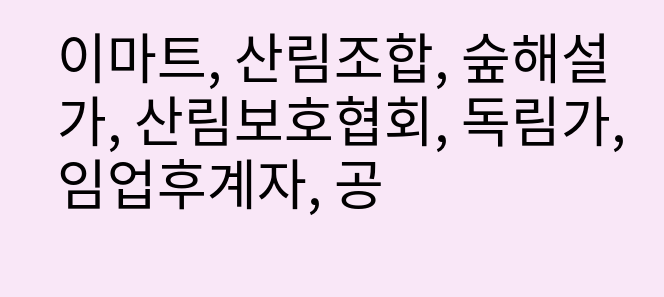이마트, 산림조합, 숲해설가, 산림보호협회, 독림가, 임업후계자, 공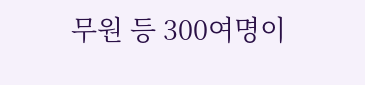무원 등 300여명이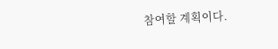참여할 계획이다.